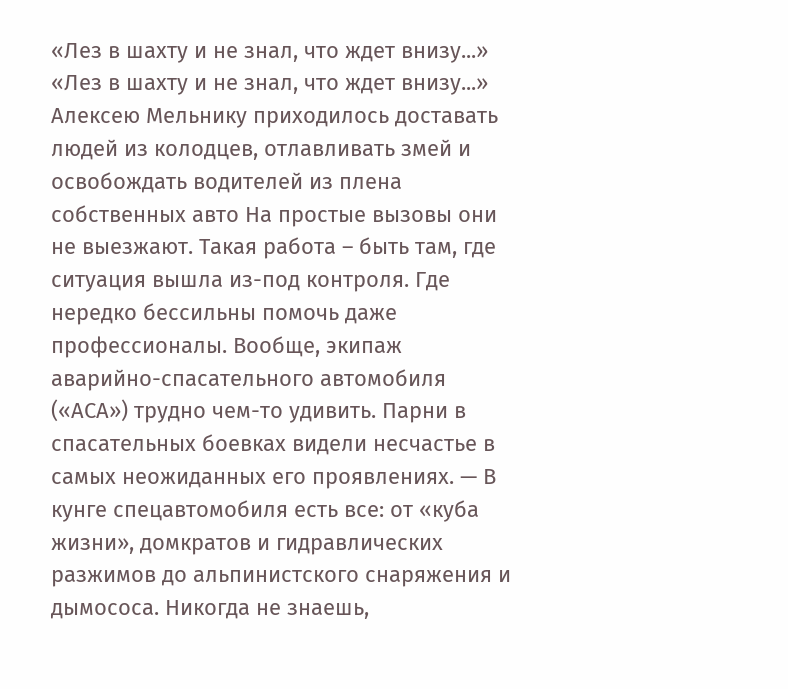«Лез в шахту и не знал, что ждет внизу...»
«Лез в шахту и не знал, что ждет внизу...»
Алексею Мельнику приходилось доставать людей из колодцев, отлавливать змей и освобождать водителей из плена собственных авто На простые вызовы они не выезжают. Такая работа – быть там, где ситуация вышла из-под контроля. Где нередко бессильны помочь даже профессионалы. Вообще, экипаж аварийно-спасательного автомобиля («АСА») трудно чем-то удивить. Парни в спасательных боевках видели несчастье в самых неожиданных его проявлениях. — В кунге спецавтомобиля есть все: от «куба жизни», домкратов и гидравлических разжимов до альпинистского снаряжения и дымососа. Никогда не знаешь,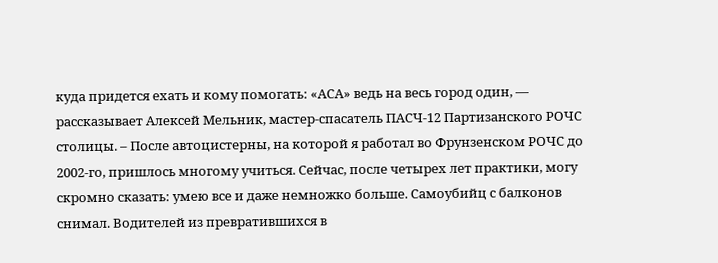куда придется ехать и кому помогать: «АСА» ведь на весь город один, — рассказывает Алексей Мельник, мастер-спасатель ПАСЧ-12 Партизанского РОЧС столицы. – После автоцистерны, на которой я работал во Фрунзенском РОЧС до 2002-го, пришлось многому учиться. Сейчас, после четырех лет практики, могу скромно сказать: умею все и даже немножко больше. Самоубийц с балконов снимал. Водителей из превратившихся в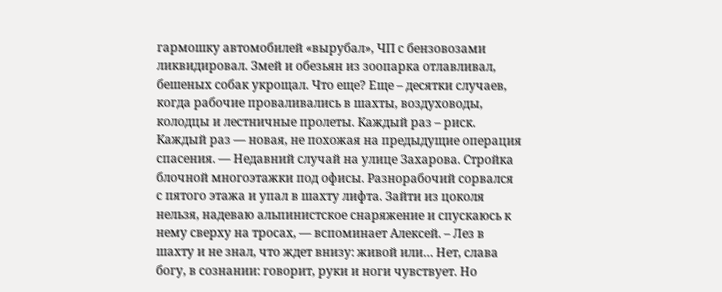гармошку автомобилей «вырубал», ЧП с бензовозами ликвидировал. Змей и обезьян из зоопарка отлавливал, бешеных собак укрощал. Что еще? Еще – десятки случаев, когда рабочие проваливались в шахты, воздуховоды, колодцы и лестничные пролеты. Каждый раз – риск. Каждый раз — новая, не похожая на предыдущие операция спасения. — Недавний случай на улице Захарова. Стройка блочной многоэтажки под офисы. Разнорабочий сорвался с пятого этажа и упал в шахту лифта. Зайти из цоколя нельзя, надеваю альпинистское снаряжение и спускаюсь к нему сверху на тросах, — вспоминает Алексей. – Лез в шахту и не знал, что ждет внизу: живой или… Нет, слава богу, в сознании: говорит, руки и ноги чувствует. Но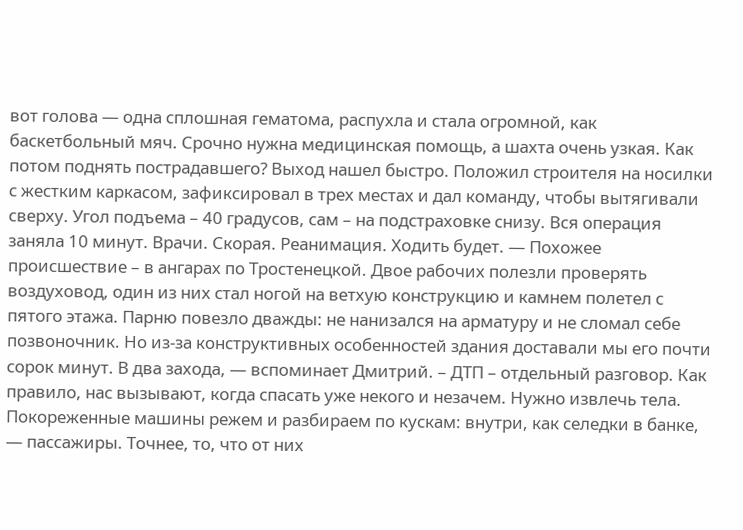вот голова — одна сплошная гематома, распухла и стала огромной, как баскетбольный мяч. Срочно нужна медицинская помощь, а шахта очень узкая. Как потом поднять пострадавшего? Выход нашел быстро. Положил строителя на носилки с жестким каркасом, зафиксировал в трех местах и дал команду, чтобы вытягивали сверху. Угол подъема – 40 градусов, сам – на подстраховке снизу. Вся операция заняла 10 минут. Врачи. Скорая. Реанимация. Ходить будет. — Похожее происшествие – в ангарах по Тростенецкой. Двое рабочих полезли проверять воздуховод, один из них стал ногой на ветхую конструкцию и камнем полетел с пятого этажа. Парню повезло дважды: не нанизался на арматуру и не сломал себе позвоночник. Но из-за конструктивных особенностей здания доставали мы его почти сорок минут. В два захода, — вспоминает Дмитрий. – ДТП – отдельный разговор. Как правило, нас вызывают, когда спасать уже некого и незачем. Нужно извлечь тела. Покореженные машины режем и разбираем по кускам: внутри, как селедки в банке, — пассажиры. Точнее, то, что от них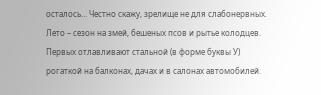осталось… Честно скажу, зрелище не для слабонервных. Лето – сезон на змей, бешеных псов и рытье колодцев. Первых отлавливают стальной (в форме буквы У) рогаткой на балконах, дачах и в салонах автомобилей.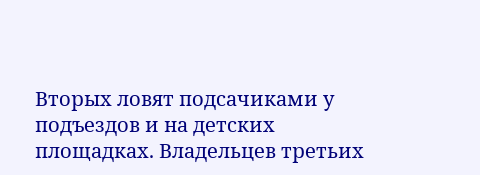Вторых ловят подсачиками у подъездов и на детских площадках. Владельцев третьих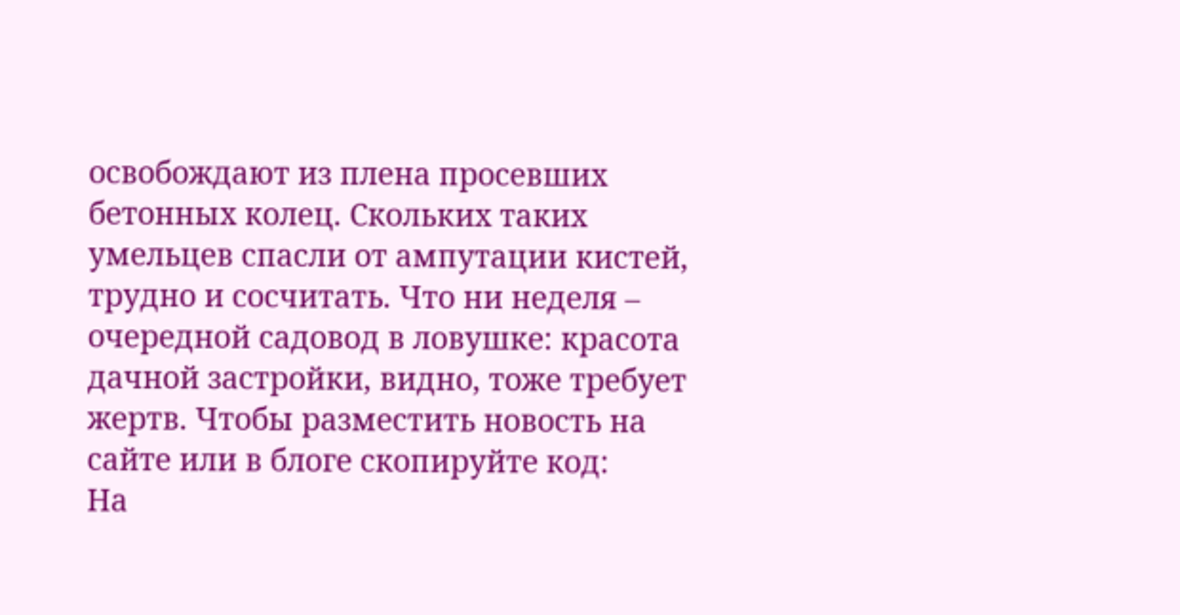освобождают из плена просевших бетонных колец. Скольких таких умельцев спасли от ампутации кистей, трудно и сосчитать. Что ни неделя – очередной садовод в ловушке: красота дачной застройки, видно, тоже требует жертв. Чтобы разместить новость на сайте или в блоге скопируйте код:
На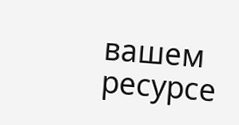вашем ресурсе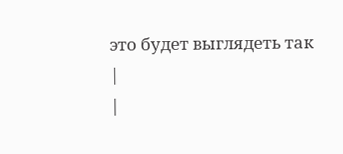это будет выглядеть так
|
|